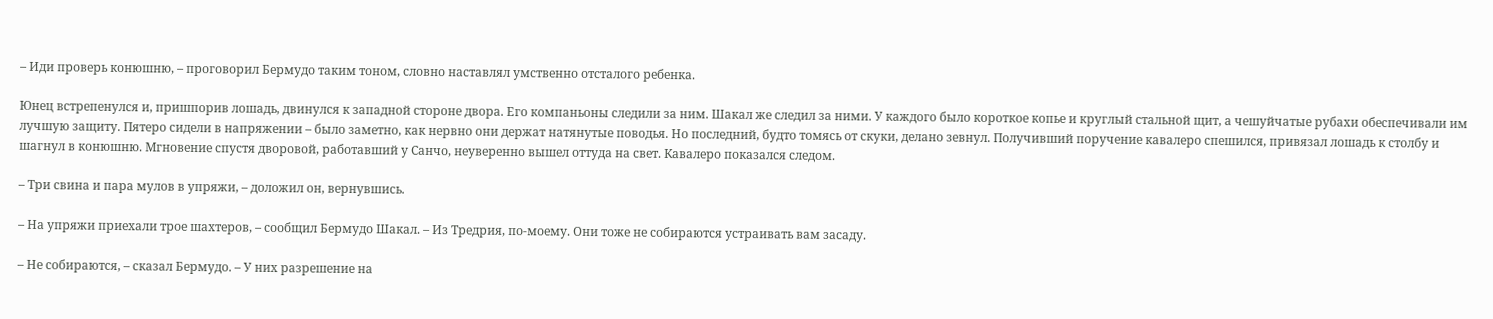– Иди проверь конюшню, – проговорил Бермудо таким тоном, словно наставлял умственно отсталого ребенка.

Юнец встрепенулся и, пришпорив лошадь, двинулся к западной стороне двора. Его компаньоны следили за ним. Шакал же следил за ними. У каждого было короткое копье и круглый стальной щит, а чешуйчатые рубахи обеспечивали им лучшую защиту. Пятеро сидели в напряжении – было заметно, как нервно они держат натянутые поводья. Но последний, будто томясь от скуки, делано зевнул. Получивший поручение кавалеро спешился, привязал лошадь к столбу и шагнул в конюшню. Мгновение спустя дворовой, работавший у Санчо, неуверенно вышел оттуда на свет. Кавалеро показался следом.

– Три свина и пара мулов в упряжи, – доложил он, вернувшись.

– На упряжи приехали трое шахтеров, – сообщил Бермудо Шакал. – Из Тредрия, по-моему. Они тоже не собираются устраивать вам засаду.

– Не собираются, – сказал Бермудо. – У них разрешение на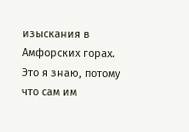изыскания в Амфорских горах. Это я знаю, потому что сам им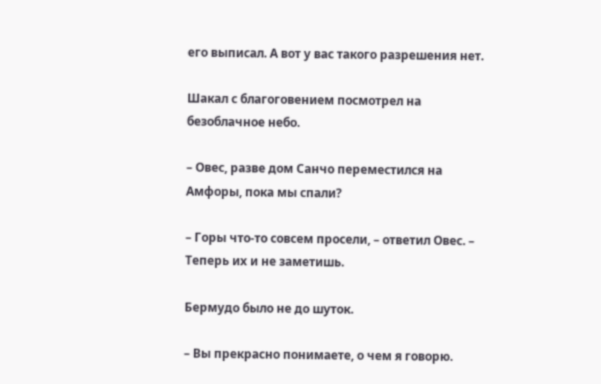его выписал. А вот у вас такого разрешения нет.

Шакал с благоговением посмотрел на безоблачное небо.

– Овес, разве дом Санчо переместился на Амфоры, пока мы спали?

– Горы что-то совсем просели, – ответил Овес. – Теперь их и не заметишь.

Бермудо было не до шуток.

– Вы прекрасно понимаете, о чем я говорю.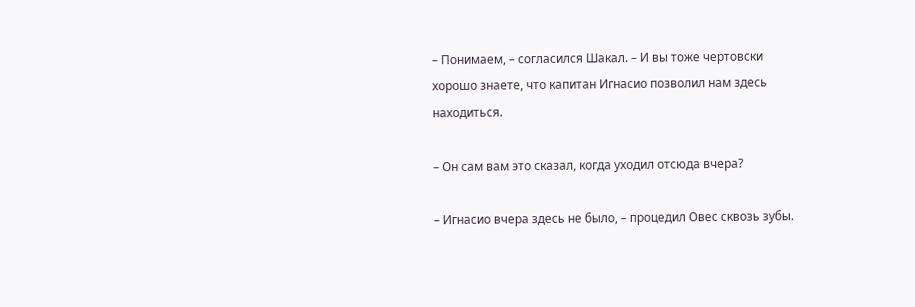– Понимаем, – согласился Шакал. – И вы тоже чертовски хорошо знаете, что капитан Игнасио позволил нам здесь находиться.

– Он сам вам это сказал, когда уходил отсюда вчера?

– Игнасио вчера здесь не было, – процедил Овес сквозь зубы.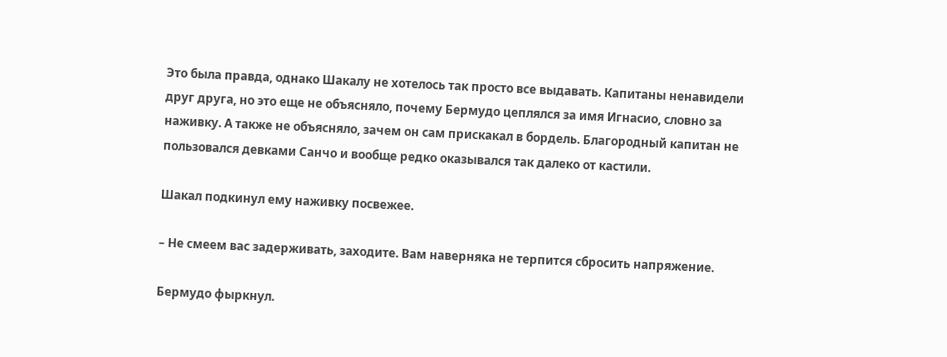Это была правда, однако Шакалу не хотелось так просто все выдавать. Капитаны ненавидели друг друга, но это еще не объясняло, почему Бермудо цеплялся за имя Игнасио, словно за наживку. А также не объясняло, зачем он сам прискакал в бордель. Благородный капитан не пользовался девками Санчо и вообще редко оказывался так далеко от кастили.

Шакал подкинул ему наживку посвежее.

– Не смеем вас задерживать, заходите. Вам наверняка не терпится сбросить напряжение.

Бермудо фыркнул.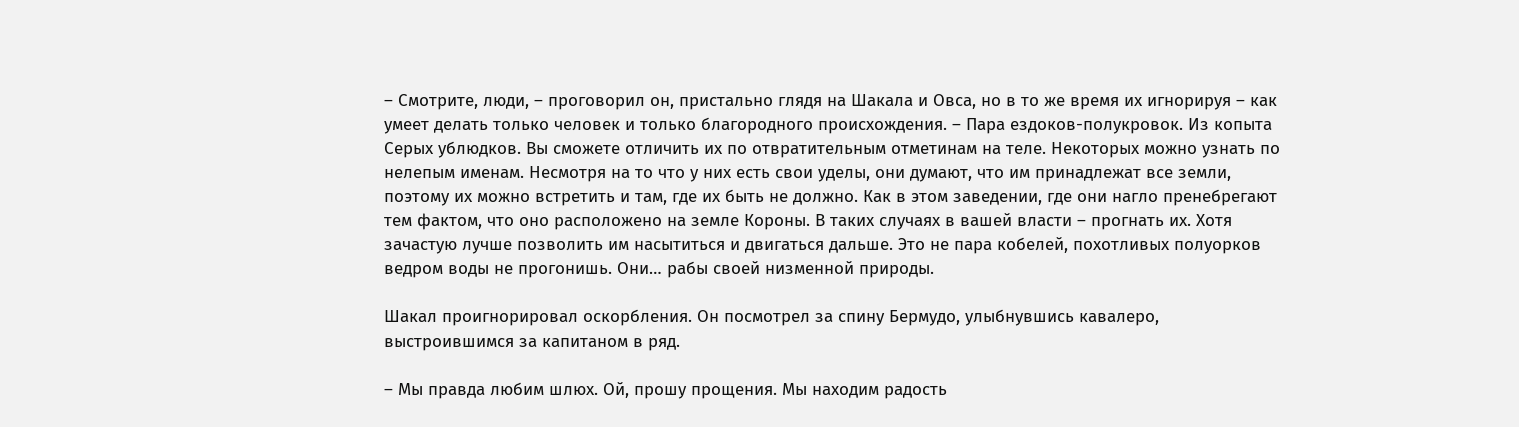– Смотрите, люди, – проговорил он, пристально глядя на Шакала и Овса, но в то же время их игнорируя – как умеет делать только человек и только благородного происхождения. – Пара ездоков-полукровок. Из копыта Серых ублюдков. Вы сможете отличить их по отвратительным отметинам на теле. Некоторых можно узнать по нелепым именам. Несмотря на то что у них есть свои уделы, они думают, что им принадлежат все земли, поэтому их можно встретить и там, где их быть не должно. Как в этом заведении, где они нагло пренебрегают тем фактом, что оно расположено на земле Короны. В таких случаях в вашей власти – прогнать их. Хотя зачастую лучше позволить им насытиться и двигаться дальше. Это не пара кобелей, похотливых полуорков ведром воды не прогонишь. Они… рабы своей низменной природы.

Шакал проигнорировал оскорбления. Он посмотрел за спину Бермудо, улыбнувшись кавалеро, выстроившимся за капитаном в ряд.

– Мы правда любим шлюх. Ой, прошу прощения. Мы находим радость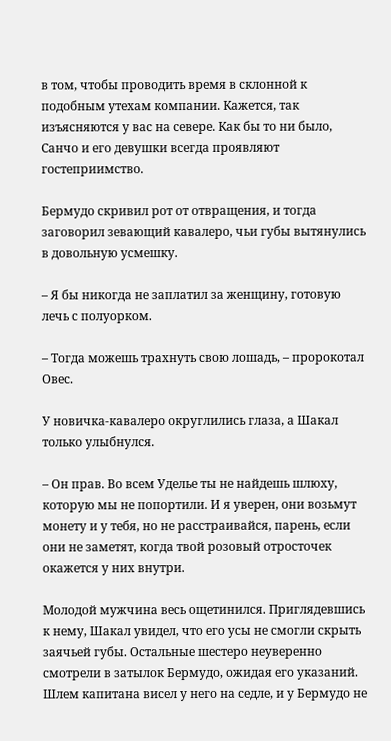в том, чтобы проводить время в склонной к подобным утехам компании. Кажется, так изъясняются у вас на севере. Как бы то ни было, Санчо и его девушки всегда проявляют гостеприимство.

Бермудо скривил рот от отвращения, и тогда заговорил зевающий кавалеро, чьи губы вытянулись в довольную усмешку.

– Я бы никогда не заплатил за женщину, готовую лечь с полуорком.

– Тогда можешь трахнуть свою лошадь, – пророкотал Овес.

У новичка-кавалеро округлились глаза, а Шакал только улыбнулся.

– Он прав. Во всем Уделье ты не найдешь шлюху, которую мы не попортили. И я уверен, они возьмут монету и у тебя, но не расстраивайся, парень, если они не заметят, когда твой розовый отросточек окажется у них внутри.

Молодой мужчина весь ощетинился. Приглядевшись к нему, Шакал увидел, что его усы не смогли скрыть заячьей губы. Остальные шестеро неуверенно смотрели в затылок Бермудо, ожидая его указаний. Шлем капитана висел у него на седле, и у Бермудо не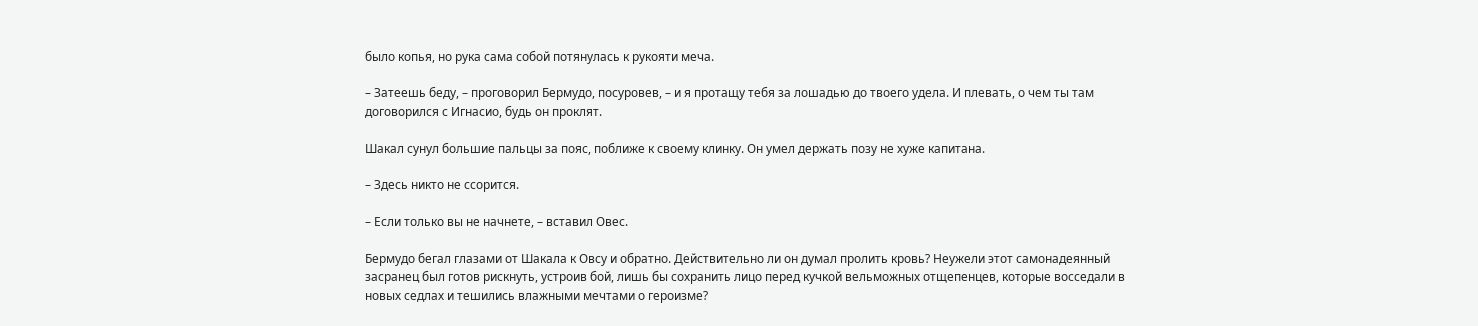было копья, но рука сама собой потянулась к рукояти меча.

– Затеешь беду, – проговорил Бермудо, посуровев, – и я протащу тебя за лошадью до твоего удела. И плевать, о чем ты там договорился с Игнасио, будь он проклят.

Шакал сунул большие пальцы за пояс, поближе к своему клинку. Он умел держать позу не хуже капитана.

– Здесь никто не ссорится.

– Если только вы не начнете, – вставил Овес.

Бермудо бегал глазами от Шакала к Овсу и обратно. Действительно ли он думал пролить кровь? Неужели этот самонадеянный засранец был готов рискнуть, устроив бой, лишь бы сохранить лицо перед кучкой вельможных отщепенцев, которые восседали в новых седлах и тешились влажными мечтами о героизме?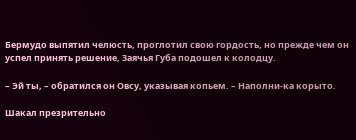Бермудо выпятил челюсть, проглотил свою гордость, но прежде чем он успел принять решение, Заячья Губа подошел к колодцу.

– Эй ты, – обратился он Овсу, указывая копьем. – Наполни-ка корыто.

Шакал презрительно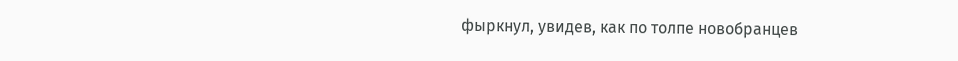фыркнул, увидев, как по толпе новобранцев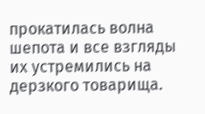прокатилась волна шепота и все взгляды их устремились на дерзкого товарища.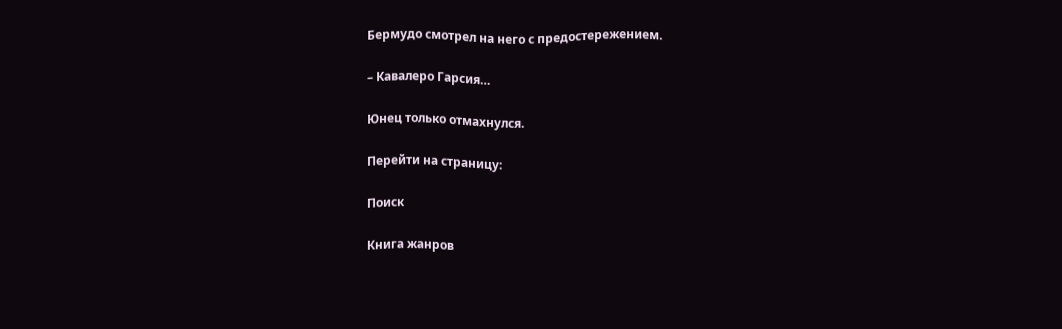Бермудо смотрел на него с предостережением.

– Кавалеро Гарсия…

Юнец только отмахнулся.

Перейти на страницу:

Поиск

Книга жанров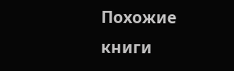Похожие книги